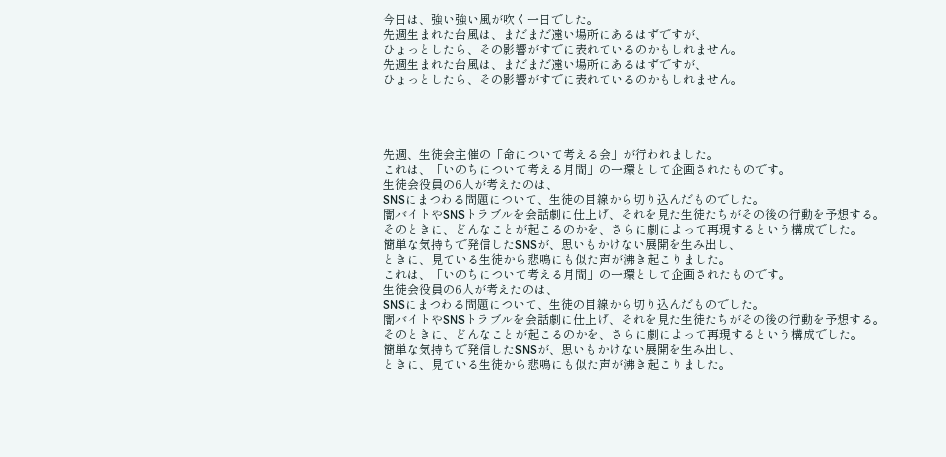今日は、強い強い風が吹く一日でした。
先週生まれた台風は、まだまだ遠い場所にあるはずですが、
ひょっとしたら、その影響がすでに表れているのかもしれません。
先週生まれた台風は、まだまだ遠い場所にあるはずですが、
ひょっとしたら、その影響がすでに表れているのかもしれません。




先週、生徒会主催の「命について考える会」が行われました。
これは、「いのちについて考える月間」の一環として企画されたものです。
生徒会役員の6人が考えたのは、
SNSにまつわる問題について、生徒の目線から切り込んだものでした。
闇バイトやSNSトラブルを会話劇に仕上げ、それを見た生徒たちがその後の行動を予想する。
そのときに、どんなことが起こるのかを、さらに劇によって再現するという構成でした。
簡単な気持ちで発信したSNSが、思いもかけない展開を生み出し、
ときに、見ている生徒から悲鳴にも似た声が沸き起こりました。
これは、「いのちについて考える月間」の一環として企画されたものです。
生徒会役員の6人が考えたのは、
SNSにまつわる問題について、生徒の目線から切り込んだものでした。
闇バイトやSNSトラブルを会話劇に仕上げ、それを見た生徒たちがその後の行動を予想する。
そのときに、どんなことが起こるのかを、さらに劇によって再現するという構成でした。
簡単な気持ちで発信したSNSが、思いもかけない展開を生み出し、
ときに、見ている生徒から悲鳴にも似た声が沸き起こりました。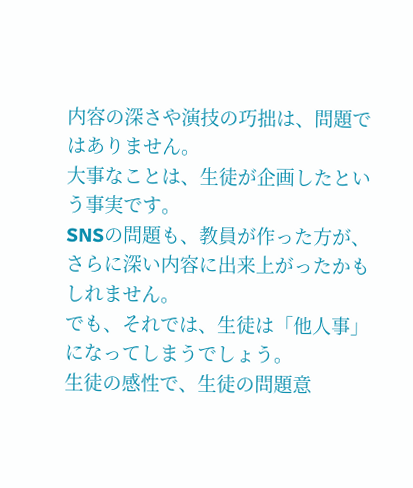内容の深さや演技の巧拙は、問題ではありません。
大事なことは、生徒が企画したという事実です。
SNSの問題も、教員が作った方が、さらに深い内容に出来上がったかもしれません。
でも、それでは、生徒は「他人事」になってしまうでしょう。
生徒の感性で、生徒の問題意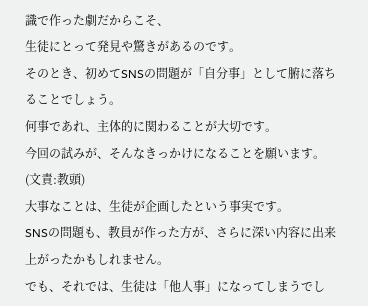識で作った劇だからこそ、
生徒にとって発見や驚きがあるのです。
そのとき、初めてSNSの問題が「自分事」として腑に落ちることでしょう。
何事であれ、主体的に関わることが大切です。
今回の試みが、そんなきっかけになることを願います。(文責:教頭)
大事なことは、生徒が企画したという事実です。
SNSの問題も、教員が作った方が、さらに深い内容に出来上がったかもしれません。
でも、それでは、生徒は「他人事」になってしまうでし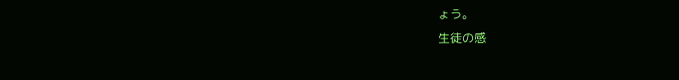ょう。
生徒の感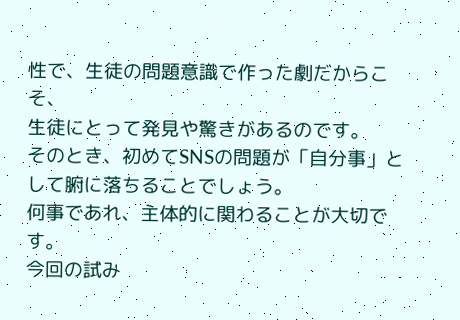性で、生徒の問題意識で作った劇だからこそ、
生徒にとって発見や驚きがあるのです。
そのとき、初めてSNSの問題が「自分事」として腑に落ちることでしょう。
何事であれ、主体的に関わることが大切です。
今回の試み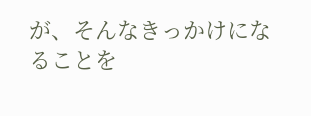が、そんなきっかけになることを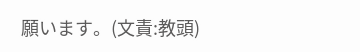願います。(文責:教頭)